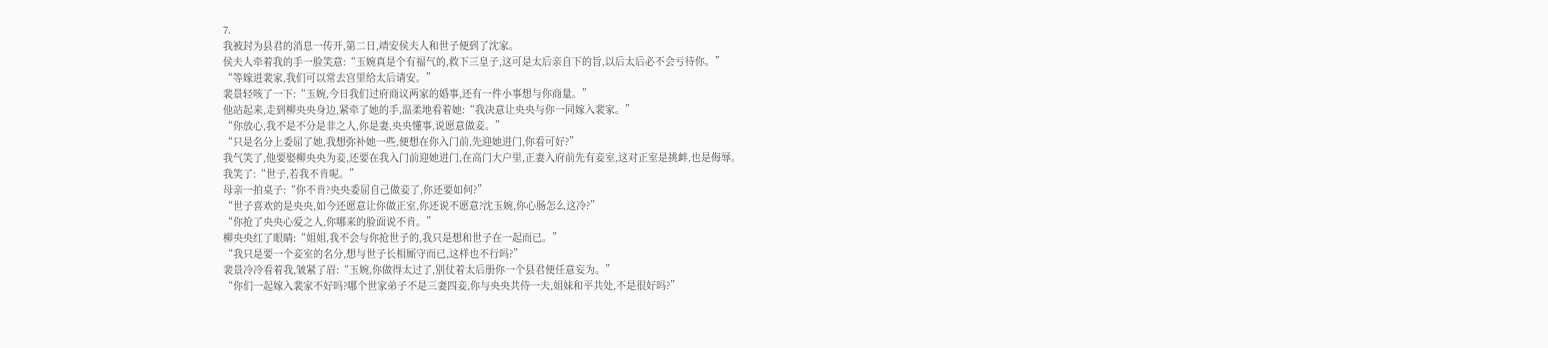7.
我被封为县君的消息一传开,第二日,靖安侯夫人和世子便到了沈家。
侯夫人牵着我的手一脸笑意:“玉婉真是个有福气的,救下三皇子,这可是太后亲自下的旨,以后太后必不会亏待你。”
“等嫁进裴家,我们可以常去宫里给太后请安。”
裴景轻咳了一下:“玉婉,今日我们过府商议两家的婚事,还有一件小事想与你商量。”
他站起来,走到柳央央身边,紧牵了她的手,温柔地看着她:“我决意让央央与你一同嫁入裴家。”
“你放心,我不是不分是非之人,你是妻,央央懂事,说愿意做妾。”
“只是名分上委屈了她,我想弥补她一些,便想在你入门前,先迎她进门,你看可好?”
我气笑了,他要娶柳央央为妾,还要在我入门前迎她进门,在高门大户里,正妻入府前先有妾室,这对正室是挑衅,也是侮辱。
我笑了:“世子,若我不肯呢。”
母亲一拍桌子:“你不肯?央央委屈自己做妾了,你还要如何?”
“世子喜欢的是央央,如今还愿意让你做正室,你还说不愿意?沈玉婉,你心肠怎么这冷?”
“你抢了央央心爱之人,你哪来的脸面说不肯。”
柳央央红了眼睛:“姐姐,我不会与你抢世子的,我只是想和世子在一起而已。”
“我只是要一个妾室的名分,想与世子长相厮守而已,这样也不行吗?”
裴景冷冷看着我,皱紧了眉:“玉婉,你做得太过了,别仗着太后册你一个县君便任意妄为。”
“你们一起嫁入裴家不好吗?哪个世家弟子不是三妻四妾,你与央央共侍一夫,姐妹和平共处,不是很好吗?”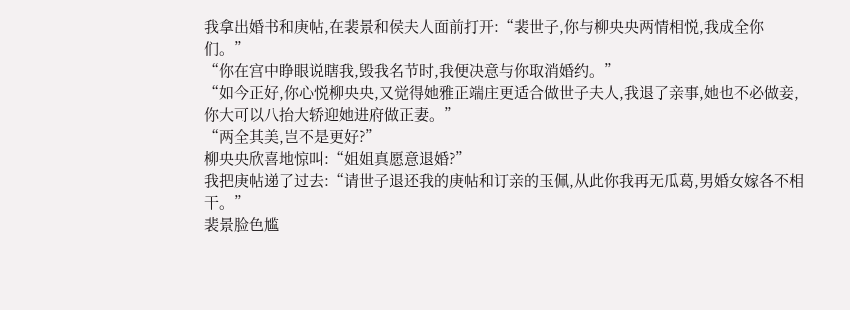我拿出婚书和庚帖,在裴景和侯夫人面前打开:“裴世子,你与柳央央两情相悦,我成全你们。”
“你在宫中睁眼说瞎我,毁我名节时,我便决意与你取消婚约。”
“如今正好,你心悦柳央央,又觉得她雅正端庄更适合做世子夫人,我退了亲事,她也不必做妾,你大可以八抬大轿迎她进府做正妻。”
“两全其美,岂不是更好?”
柳央央欣喜地惊叫:“姐姐真愿意退婚?”
我把庚帖递了过去:“请世子退还我的庚帖和订亲的玉佩,从此你我再无瓜葛,男婚女嫁各不相干。”
裴景脸色尴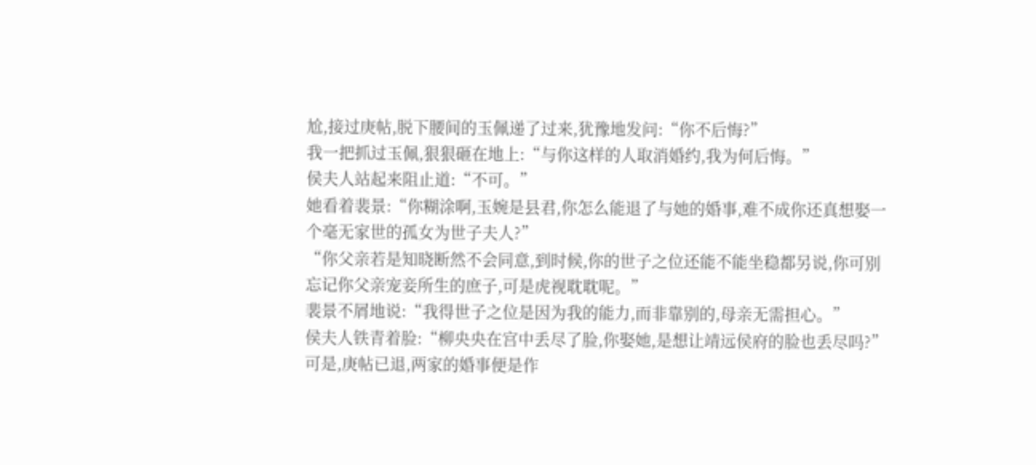尬,接过庚帖,脱下腰间的玉佩递了过来,犹豫地发问:“你不后悔?”
我一把抓过玉佩,狠狠砸在地上:“与你这样的人取消婚约,我为何后悔。”
侯夫人站起来阻止道:“不可。”
她看着裴景:“你糊涂啊,玉婉是县君,你怎么能退了与她的婚事,难不成你还真想娶一个毫无家世的孤女为世子夫人?”
“你父亲若是知晓断然不会同意,到时候,你的世子之位还能不能坐稳都另说,你可别忘记你父亲宠妾所生的庶子,可是虎视耽耽呢。”
裴景不屑地说:“我得世子之位是因为我的能力,而非靠别的,母亲无需担心。”
侯夫人铁青着脸:“柳央央在宫中丢尽了脸,你娶她,是想让靖远侯府的脸也丢尽吗?”
可是,庚帖已退,两家的婚事便是作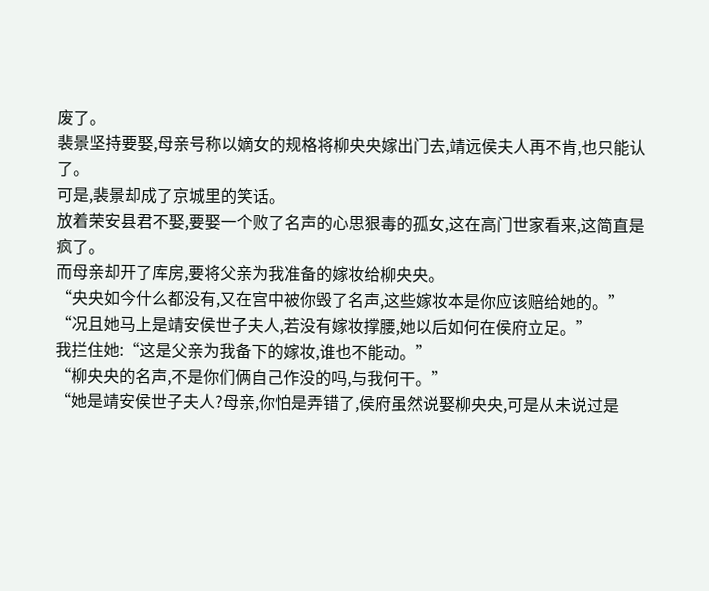废了。
裴景坚持要娶,母亲号称以嫡女的规格将柳央央嫁出门去,靖远侯夫人再不肯,也只能认了。
可是,裴景却成了京城里的笑话。
放着荣安县君不娶,要娶一个败了名声的心思狠毒的孤女,这在高门世家看来,这简直是疯了。
而母亲却开了库房,要将父亲为我准备的嫁妆给柳央央。
“央央如今什么都没有,又在宫中被你毁了名声,这些嫁妆本是你应该赔给她的。”
“况且她马上是靖安侯世子夫人,若没有嫁妆撑腰,她以后如何在侯府立足。”
我拦住她:“这是父亲为我备下的嫁妆,谁也不能动。”
“柳央央的名声,不是你们俩自己作没的吗,与我何干。”
“她是靖安侯世子夫人?母亲,你怕是弄错了,侯府虽然说娶柳央央,可是从未说过是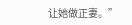让她做正妻。”